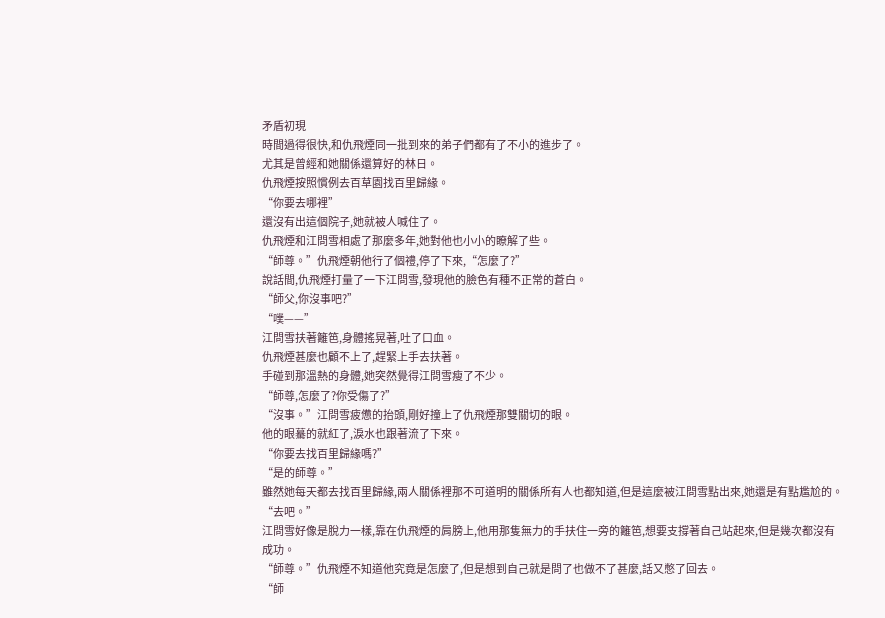矛盾初現
時間過得很快,和仇飛煙同一批到來的弟子們都有了不小的進步了。
尤其是曾經和她關係還算好的林日。
仇飛煙按照慣例去百草園找百里歸緣。
“你要去哪裡”
還沒有出這個院子,她就被人喊住了。
仇飛煙和江問雪相處了那麼多年,她對他也小小的瞭解了些。
“師尊。”仇飛煙朝他行了個禮,停了下來,“怎麼了?”
說話間,仇飛煙打量了一下江問雪,發現他的臉色有種不正常的蒼白。
“師父,你沒事吧?”
“噗——”
江問雪扶著籬笆,身體搖晃著,吐了口血。
仇飛煙甚麼也顧不上了,趕緊上手去扶著。
手碰到那溫熱的身體,她突然覺得江問雪瘦了不少。
“師尊,怎麼了?你受傷了?”
“沒事。”江問雪疲憊的抬頭,剛好撞上了仇飛煙那雙關切的眼。
他的眼驀的就紅了,淚水也跟著流了下來。
“你要去找百里歸緣嗎?”
“是的師尊。”
雖然她每天都去找百里歸緣,兩人關係裡那不可道明的關係所有人也都知道,但是這麼被江問雪點出來,她還是有點尷尬的。
“去吧。”
江問雪好像是脫力一樣,靠在仇飛煙的肩膀上,他用那隻無力的手扶住一旁的籬笆,想要支撐著自己站起來,但是幾次都沒有成功。
“師尊。”仇飛煙不知道他究竟是怎麼了,但是想到自己就是問了也做不了甚麼,話又憋了回去。
“師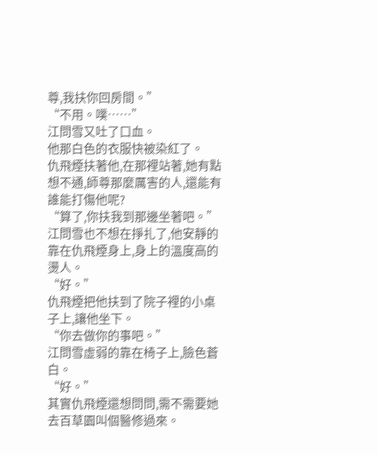尊,我扶你回房間。”
“不用。噗……”
江問雪又吐了口血。
他那白色的衣服快被染紅了。
仇飛煙扶著他,在那裡站著,她有點想不通,師尊那麼厲害的人,還能有誰能打傷他呢?
“算了,你扶我到那邊坐著吧。”
江問雪也不想在掙扎了,他安靜的靠在仇飛煙身上,身上的溫度高的燙人。
“好。”
仇飛煙把他扶到了院子裡的小桌子上,讓他坐下。
“你去做你的事吧。”
江問雪虛弱的靠在椅子上,臉色蒼白。
“好。”
其實仇飛煙還想問問,需不需要她去百草園叫個醫修過來。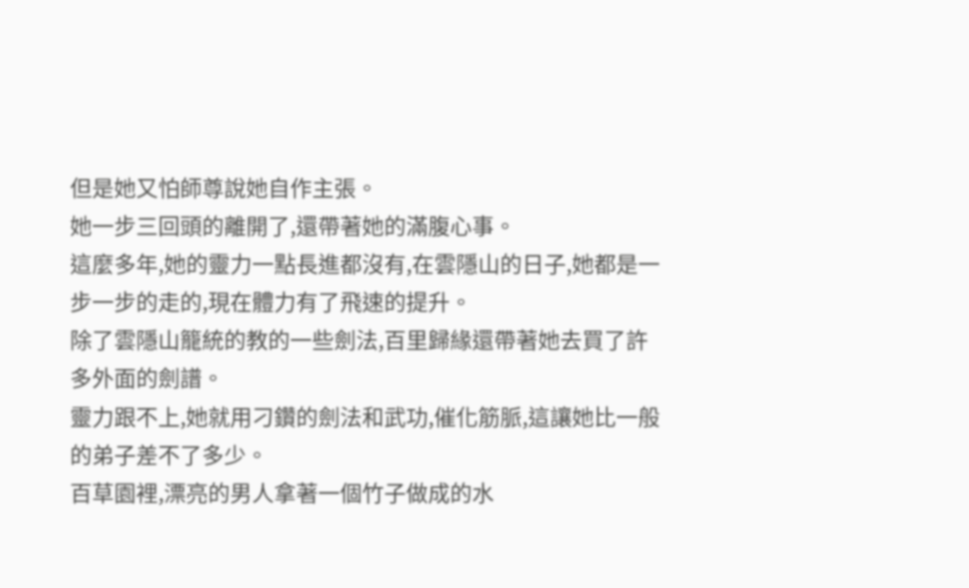但是她又怕師尊說她自作主張。
她一步三回頭的離開了,還帶著她的滿腹心事。
這麼多年,她的靈力一點長進都沒有,在雲隱山的日子,她都是一步一步的走的,現在體力有了飛速的提升。
除了雲隱山籠統的教的一些劍法,百里歸緣還帶著她去買了許多外面的劍譜。
靈力跟不上,她就用刁鑽的劍法和武功,催化筋脈,這讓她比一般的弟子差不了多少。
百草園裡,漂亮的男人拿著一個竹子做成的水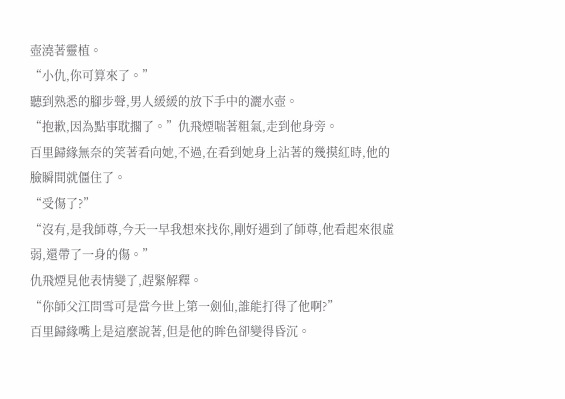壺澆著靈植。
“小仇,你可算來了。”
聽到熟悉的腳步聲,男人緩緩的放下手中的灑水壺。
“抱歉,因為點事耽擱了。”仇飛煙喘著粗氣,走到他身旁。
百里歸緣無奈的笑著看向她,不過,在看到她身上沾著的幾摸紅時,他的臉瞬間就僵住了。
“受傷了?”
“沒有,是我師尊,今天一早我想來找你,剛好遇到了師尊,他看起來很虛弱,還帶了一身的傷。”
仇飛煙見他表情變了,趕緊解釋。
“你師父江問雪可是當今世上第一劍仙,誰能打得了他啊?”
百里歸緣嘴上是這麼說著,但是他的眸色卻變得昏沉。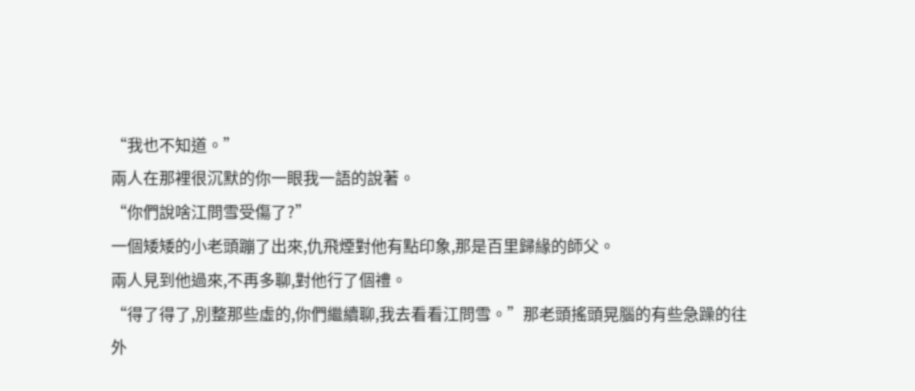“我也不知道。”
兩人在那裡很沉默的你一眼我一語的說著。
“你們說啥江問雪受傷了?”
一個矮矮的小老頭蹦了出來,仇飛煙對他有點印象,那是百里歸緣的師父。
兩人見到他過來,不再多聊,對他行了個禮。
“得了得了,別整那些虛的,你們繼續聊,我去看看江問雪。”那老頭搖頭晃腦的有些急躁的往外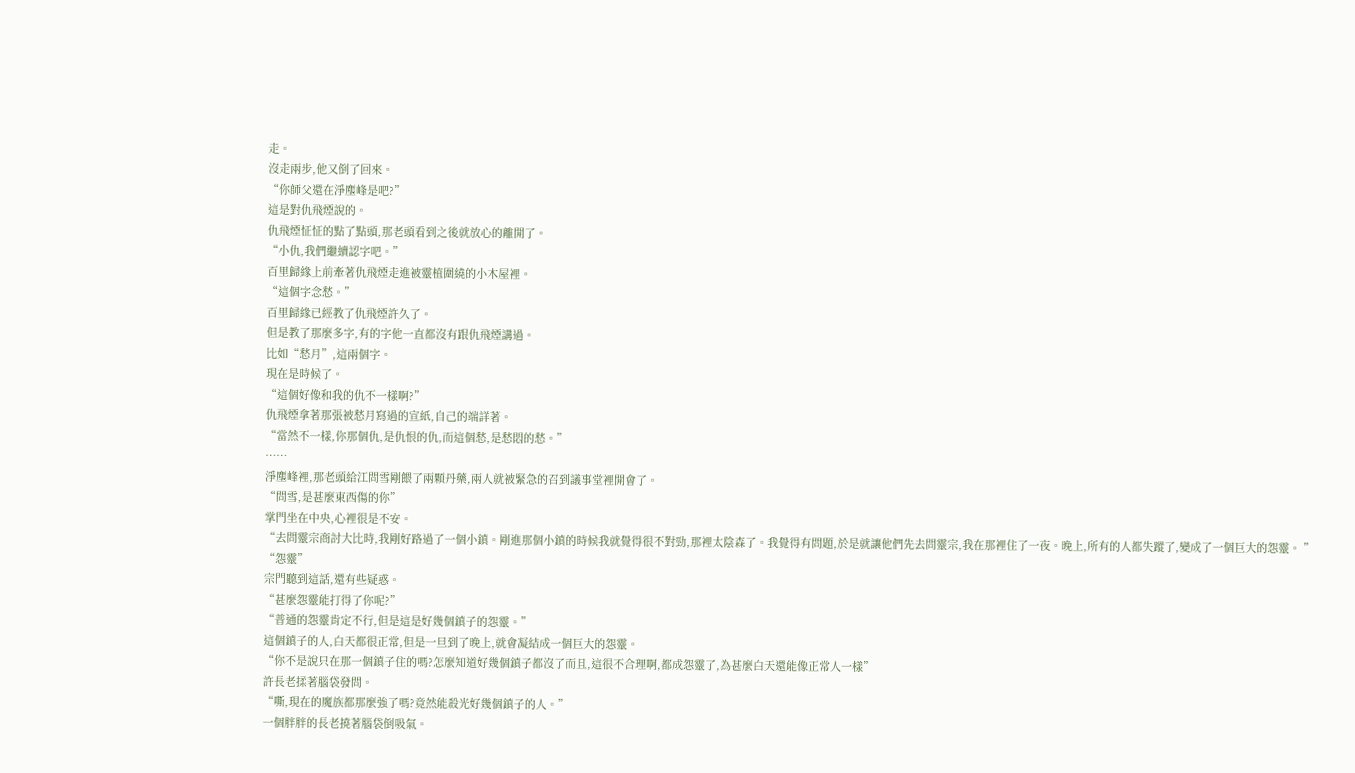走。
沒走兩步,他又倒了回來。
“你師父還在淨塵峰是吧?”
這是對仇飛煙說的。
仇飛煙怔怔的點了點頭,那老頭看到之後就放心的離開了。
“小仇,我們繼續認字吧。”
百里歸緣上前牽著仇飛煙走進被靈植圍繞的小木屋裡。
“這個字念愁。”
百里歸緣已經教了仇飛煙許久了。
但是教了那麼多字,有的字他一直都沒有跟仇飛煙講過。
比如“愁月”,這兩個字。
現在是時候了。
“這個好像和我的仇不一樣啊?”
仇飛煙拿著那張被愁月寫過的宣紙,自己的端詳著。
“當然不一樣,你那個仇,是仇恨的仇,而這個愁,是愁悶的愁。”
……
淨塵峰裡,那老頭給江問雪剛餵了兩顆丹藥,兩人就被緊急的召到議事堂裡開會了。
“問雪,是甚麼東西傷的你”
掌門坐在中央,心裡很是不安。
“去問靈宗商討大比時,我剛好路過了一個小鎮。剛進那個小鎮的時候我就覺得很不對勁,那裡太陰森了。我覺得有問題,於是就讓他們先去問靈宗,我在那裡住了一夜。晚上,所有的人都失蹤了,變成了一個巨大的怨靈。 ”
“怨靈”
宗門聽到這話,還有些疑惑。
“甚麼怨靈能打得了你呢?”
“普通的怨靈肯定不行,但是這是好幾個鎮子的怨靈。”
這個鎮子的人,白天都很正常,但是一旦到了晚上,就會凝結成一個巨大的怨靈。
“你不是說只在那一個鎮子住的嗎?怎麼知道好幾個鎮子都沒了而且,這很不合理啊,都成怨靈了,為甚麼白天還能像正常人一樣”
許長老揉著腦袋發問。
“嘶,現在的魔族都那麼強了嗎?竟然能殺光好幾個鎮子的人。”
一個胖胖的長老撓著腦袋倒吸氣。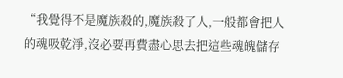“我覺得不是魔族殺的,魔族殺了人,一般都會把人的魂吸乾淨,沒必要再費盡心思去把這些魂魄儲存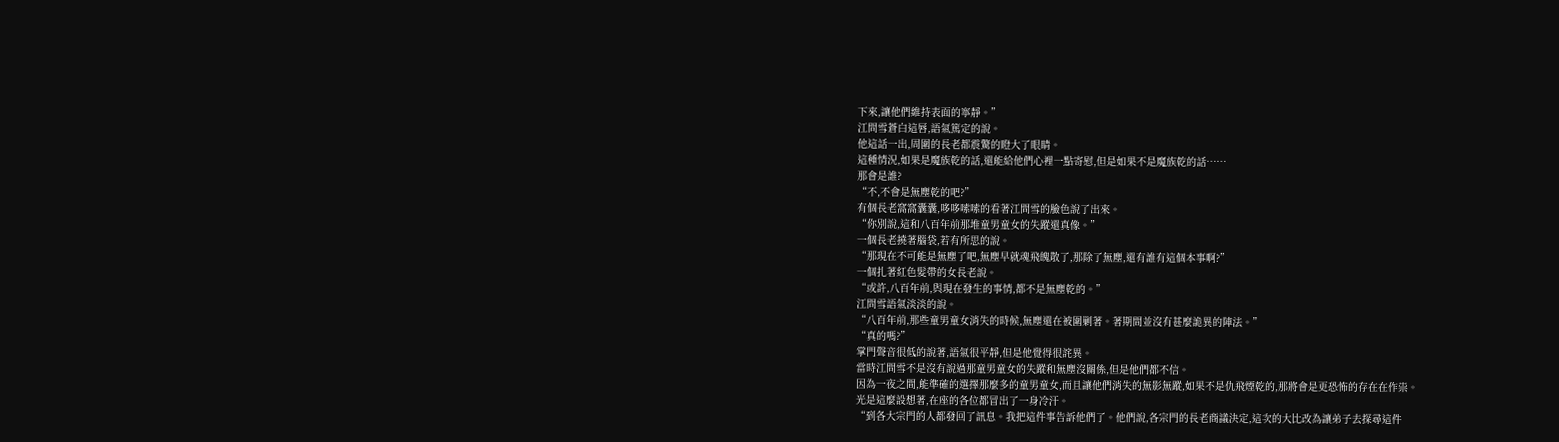下來,讓他們維持表面的寧靜。”
江問雪蒼白這唇,語氣篤定的說。
他這話一出,周圍的長老都震驚的瞪大了眼睛。
這種情況,如果是魔族乾的話,還能給他們心裡一點寄慰,但是如果不是魔族乾的話……
那會是誰?
“不,不會是無塵乾的吧?”
有個長老窩窩囊囊,哆哆嗦嗦的看著江問雪的臉色說了出來。
“你別說,這和八百年前那堆童男童女的失蹤還真像。”
一個長老撓著腦袋,若有所思的說。
“那現在不可能是無塵了吧,無塵早就魂飛魄散了,那除了無塵,還有誰有這個本事啊?”
一個扎著紅色髮帶的女長老說。
“或許,八百年前,與現在發生的事情,都不是無塵乾的。”
江問雪語氣淡淡的說。
“八百年前,那些童男童女消失的時候,無塵還在被圍剿著。著期間並沒有甚麼詭異的陣法。”
“真的嗎?”
掌門聲音很低的說著,語氣很平靜,但是他覺得很詫異。
當時江問雪不是沒有說過那童男童女的失蹤和無塵沒關係,但是他們都不信。
因為一夜之間,能準確的選擇那麼多的童男童女,而且讓他們消失的無影無蹤,如果不是仇飛煙乾的,那將會是更恐怖的存在在作祟。
光是這麼設想著,在座的各位都冒出了一身冷汗。
“到各大宗門的人都發回了訊息。我把這件事告訴他們了。他們說,各宗門的長老商議決定,這次的大比改為讓弟子去探尋這件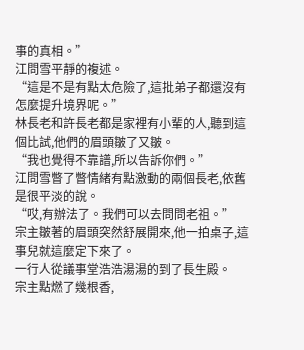事的真相。”
江問雪平靜的複述。
“這是不是有點太危險了,這批弟子都還沒有怎麼提升境界呢。”
林長老和許長老都是家裡有小輩的人,聽到這個比試,他們的眉頭皺了又皺。
“我也覺得不靠譜,所以告訴你們。”
江問雪瞥了瞥情緒有點激動的兩個長老,依舊是很平淡的說。
“哎,有辦法了。我們可以去問問老祖。”
宗主皺著的眉頭突然舒展開來,他一拍桌子,這事兒就這麼定下來了。
一行人從議事堂浩浩湯湯的到了長生殿。
宗主點燃了幾根香,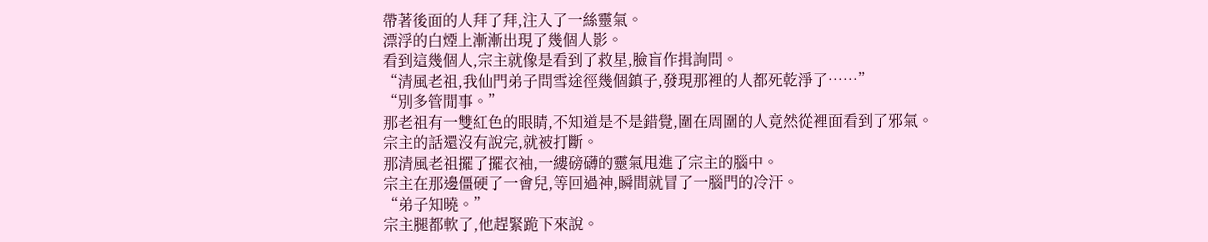帶著後面的人拜了拜,注入了一絲靈氣。
漂浮的白煙上漸漸出現了幾個人影。
看到這幾個人,宗主就像是看到了救星,臉盲作揖詢問。
“清風老祖,我仙門弟子問雪途徑幾個鎮子,發現那裡的人都死乾淨了……”
“別多管閒事。”
那老祖有一雙紅色的眼睛,不知道是不是錯覺,圍在周圍的人竟然從裡面看到了邪氣。
宗主的話還沒有說完,就被打斷。
那清風老祖擺了擺衣袖,一縷磅礴的靈氣甩進了宗主的腦中。
宗主在那邊僵硬了一會兒,等回過神,瞬間就冒了一腦門的冷汗。
“弟子知曉。”
宗主腿都軟了,他趕緊跪下來說。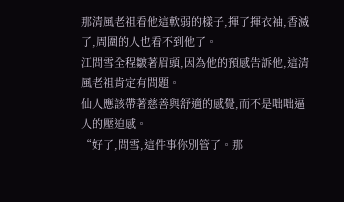那清風老祖看他這軟弱的樣子,揮了揮衣袖,香滅了,周圍的人也看不到他了。
江問雪全程皺著眉頭,因為他的預感告訴他,這清風老祖肯定有問題。
仙人應該帶著慈善與舒適的感覺,而不是咄咄逼人的壓迫感。
“好了,問雪,這件事你別管了。那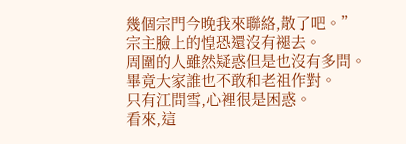幾個宗門今晚我來聯絡,散了吧。”
宗主臉上的惶恐還沒有褪去。
周圍的人雖然疑惑但是也沒有多問。
畢竟大家誰也不敢和老祖作對。
只有江問雪,心裡很是困惑。
看來,這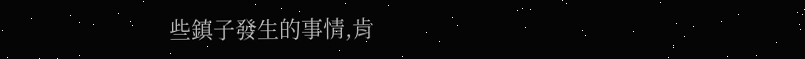些鎮子發生的事情,肯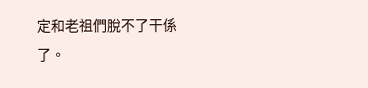定和老祖們脫不了干係了。